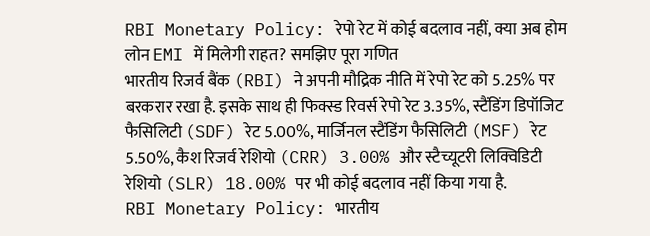RBI Monetary Policy: रेपो रेट में कोई बदलाव नहीं, क्या अब होम लोन EMI में मिलेगी राहत? समझिए पूरा गणित
भारतीय रिजर्व बैंक (RBI) ने अपनी मौद्रिक नीति में रेपो रेट को 5.25% पर बरकरार रखा है. इसके साथ ही फिक्स्ड रिवर्स रेपो रेट 3.35%, स्टैंडिंग डिपॉजिट फैसिलिटी (SDF) रेट 5.00%, मार्जिनल स्टैंडिंग फैसिलिटी (MSF) रेट 5.50%, कैश रिजर्व रेशियो (CRR) 3.00% और स्टैच्यूटरी लिक्विडिटी रेशियो (SLR) 18.00% पर भी कोई बदलाव नहीं किया गया है.
RBI Monetary Policy: भारतीय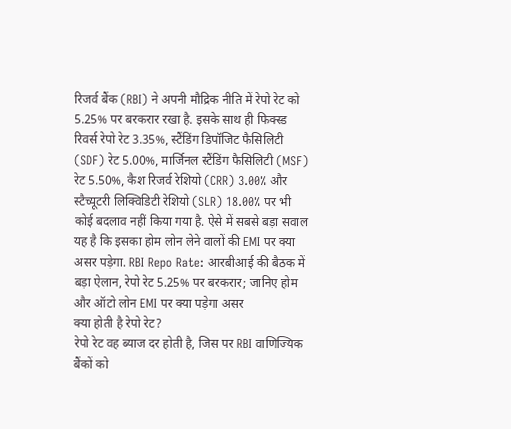रिजर्व बैंक (RBI) ने अपनी मौद्रिक नीति में रेपो रेट को 5.25% पर बरकरार रखा है. इसके साथ ही फिक्स्ड रिवर्स रेपो रेट 3.35%, स्टैंडिंग डिपॉजिट फैसिलिटी (SDF) रेट 5.00%, मार्जिनल स्टैंडिंग फैसिलिटी (MSF) रेट 5.50%, कैश रिजर्व रेशियो (CRR) 3.00% और स्टैच्यूटरी लिक्विडिटी रेशियो (SLR) 18.00% पर भी कोई बदलाव नहीं किया गया है. ऐसे में सबसे बड़ा सवाल यह है कि इसका होम लोन लेने वालों की EMI पर क्या असर पड़ेगा. RBI Repo Rate: आरबीआई की बैठक में बड़ा ऐलान, रेपो रेट 5.25% पर बरकरार; जानिए होम और ऑटो लोन EMI पर क्या पड़ेगा असर
क्या होती है रेपो रेट?
रेपो रेट वह ब्याज दर होती है, जिस पर RBI वाणिज्यिक बैंकों को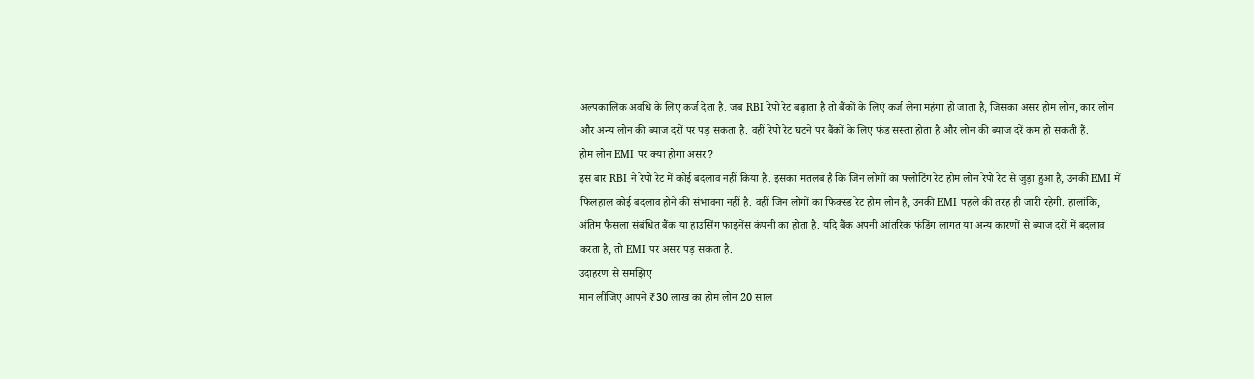अल्पकालिक अवधि के लिए कर्ज देता है. जब RBI रेपो रेट बढ़ाता है तो बैंकों के लिए कर्ज लेना महंगा हो जाता है, जिसका असर होम लोन, कार लोन और अन्य लोन की ब्याज दरों पर पड़ सकता है. वहीं रेपो रेट घटने पर बैंकों के लिए फंड सस्ता होता है और लोन की ब्याज दरें कम हो सकती हैं.
होम लोन EMI पर क्या होगा असर?
इस बार RBI ने रेपो रेट में कोई बदलाव नहीं किया है. इसका मतलब है कि जिन लोगों का फ्लोटिंग रेट होम लोन रेपो रेट से जुड़ा हुआ है, उनकी EMI में फिलहाल कोई बदलाव होने की संभावना नहीं है. वहीं जिन लोगों का फिक्स्ड रेट होम लोन है, उनकी EMI पहले की तरह ही जारी रहेगी. हालांकि, अंतिम फैसला संबंधित बैंक या हाउसिंग फाइनेंस कंपनी का होता है. यदि बैंक अपनी आंतरिक फंडिंग लागत या अन्य कारणों से ब्याज दरों में बदलाव करता है, तो EMI पर असर पड़ सकता है.
उदाहरण से समझिए
मान लीजिए आपने ₹30 लाख का होम लोन 20 साल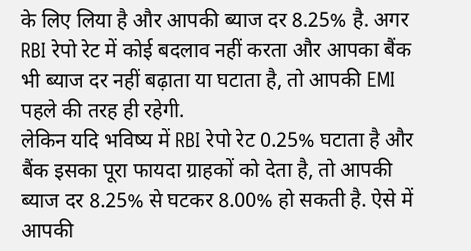के लिए लिया है और आपकी ब्याज दर 8.25% है. अगर RBI रेपो रेट में कोई बदलाव नहीं करता और आपका बैंक भी ब्याज दर नहीं बढ़ाता या घटाता है, तो आपकी EMI पहले की तरह ही रहेगी.
लेकिन यदि भविष्य में RBI रेपो रेट 0.25% घटाता है और बैंक इसका पूरा फायदा ग्राहकों को देता है, तो आपकी ब्याज दर 8.25% से घटकर 8.00% हो सकती है. ऐसे में आपकी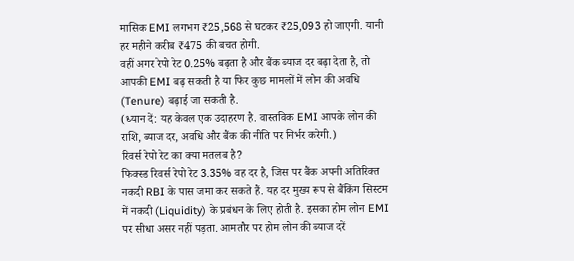मासिक EMI लगभग ₹25,568 से घटकर ₹25,093 हो जाएगी. यानी हर महीने करीब ₹475 की बचत होगी.
वहीं अगर रेपो रेट 0.25% बढ़ता है और बैंक ब्याज दर बढ़ा देता है, तो आपकी EMI बढ़ सकती है या फिर कुछ मामलों में लोन की अवधि (Tenure) बढ़ाई जा सकती है.
(ध्यान दें: यह केवल एक उदाहरण है. वास्तविक EMI आपके लोन की राशि, ब्याज दर, अवधि और बैंक की नीति पर निर्भर करेगी.)
रिवर्स रेपो रेट का क्या मतलब है?
फिक्स्ड रिवर्स रेपो रेट 3.35% वह दर है, जिस पर बैंक अपनी अतिरिक्त नकदी RBI के पास जमा कर सकते हैं. यह दर मुख्य रूप से बैंकिंग सिस्टम में नकदी (Liquidity) के प्रबंधन के लिए होती है. इसका होम लोन EMI पर सीधा असर नहीं पड़ता. आमतौर पर होम लोन की ब्याज दरें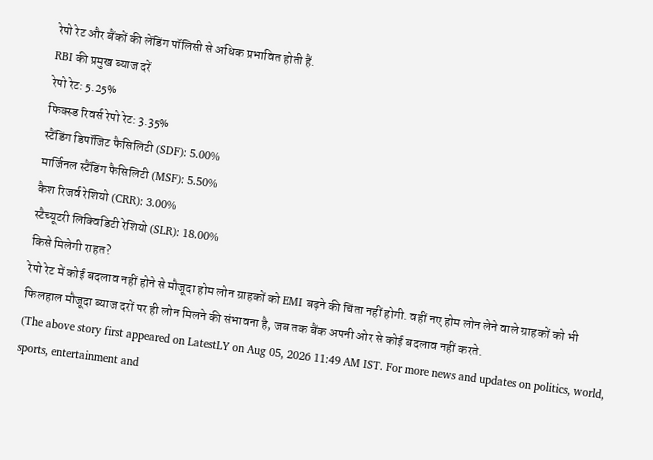रेपो रेट और बैंकों की लेंडिंग पॉलिसी से अधिक प्रभावित होती हैं.
RBI की प्रमुख ब्याज दरें
रेपो रेट: 5.25%
फिक्स्ड रिवर्स रेपो रेट: 3.35%
स्टैंडिंग डिपॉजिट फैसिलिटी (SDF): 5.00%
मार्जिनल स्टैंडिंग फैसिलिटी (MSF): 5.50%
कैश रिजर्व रेशियो (CRR): 3.00%
स्टैच्यूटरी लिक्विडिटी रेशियो (SLR): 18.00%
किसे मिलेगी राहत?
रेपो रेट में कोई बदलाव नहीं होने से मौजूदा होम लोन ग्राहकों को EMI बढ़ने की चिंता नहीं होगी. वहीं नए होम लोन लेने वाले ग्राहकों को भी फिलहाल मौजूदा ब्याज दरों पर ही लोन मिलने की संभावना है, जब तक बैंक अपनी ओर से कोई बदलाव नहीं करते.
(The above story first appeared on LatestLY on Aug 05, 2026 11:49 AM IST. For more news and updates on politics, world, sports, entertainment and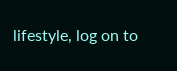lifestyle, log on to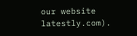our website latestly.com).